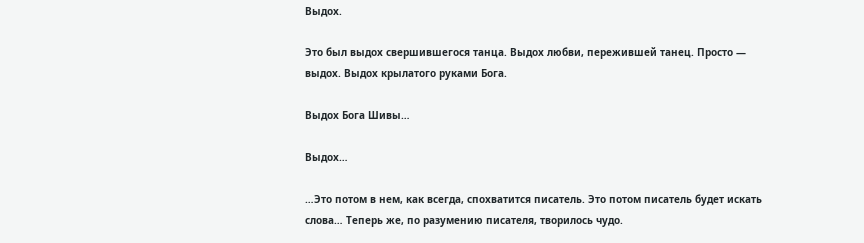Выдох.

Это был выдох свершившегося танца. Выдох любви, пережившей танец. Просто — выдох. Выдох крылатого руками Бога.

Выдох Бога Шивы…

Выдох…

…Это потом в нем, как всегда, спохватится писатель. Это потом писатель будет искать слова… Теперь же, по разумению писателя, творилось чудо.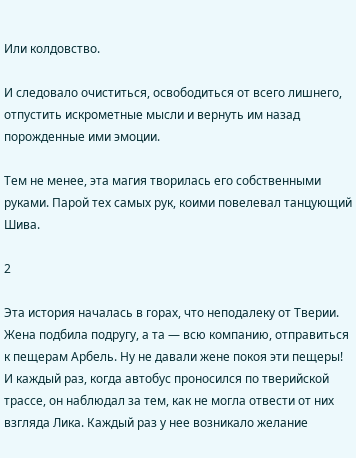Или колдовство.

И следовало очиститься, освободиться от всего лишнего, отпустить искрометные мысли и вернуть им назад порожденные ими эмоции.

Тем не менее, эта магия творилась его собственными руками. Парой тех самых рук, коими повелевал танцующий Шива.

2

Эта история началась в горах, что неподалеку от Тверии. Жена подбила подругу, а та — всю компанию, отправиться к пещерам Арбель. Ну не давали жене покоя эти пещеры! И каждый раз, когда автобус проносился по тверийской трассе, он наблюдал за тем, как не могла отвести от них взгляда Лика. Каждый раз у нее возникало желание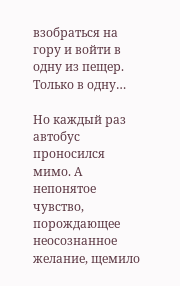взобраться на гору и войти в одну из пещер. Только в одну…

Но каждый раз автобус проносился мимо. А непонятое чувство, порождающее неосознанное желание, щемило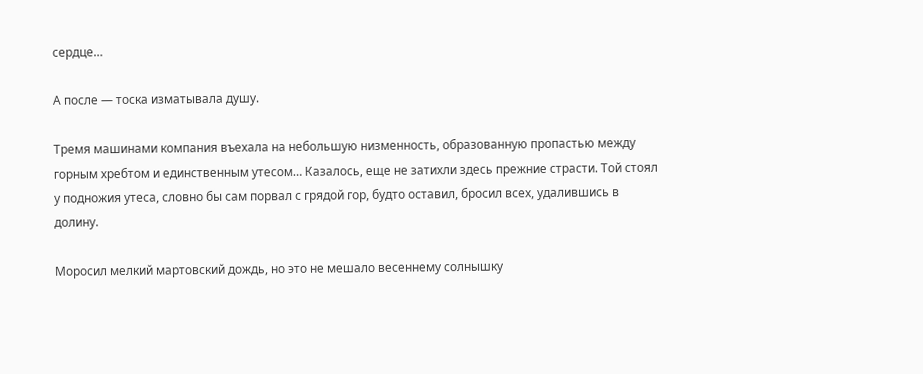сердце…

А после — тоска изматывала душу.

Тремя машинами компания въехала на небольшую низменность, образованную пропастью между горным хребтом и единственным утесом… Казалось, еще не затихли здесь прежние страсти. Той стоял у подножия утеса, словно бы сам порвал с грядой гор, будто оставил, бросил всех, удалившись в долину.

Моросил мелкий мартовский дождь, но это не мешало весеннему солнышку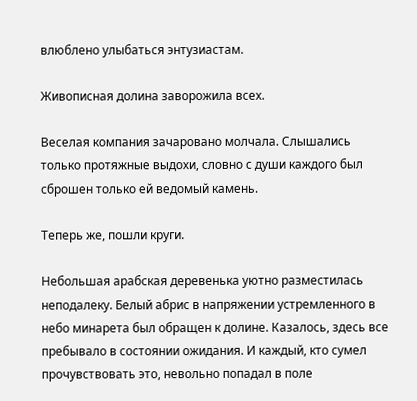влюблено улыбаться энтузиастам.

Живописная долина заворожила всех.

Веселая компания зачаровано молчала. Слышались только протяжные выдохи, словно с души каждого был сброшен только ей ведомый камень.

Теперь же, пошли круги.

Небольшая арабская деревенька уютно разместилась неподалеку. Белый абрис в напряжении устремленного в небо минарета был обращен к долине. Казалось, здесь все пребывало в состоянии ожидания. И каждый, кто сумел прочувствовать это, невольно попадал в поле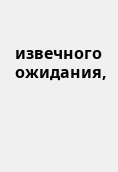извечного ожидания,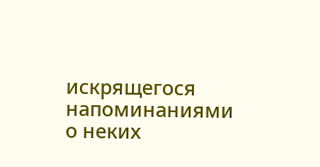искрящегося напоминаниями о неких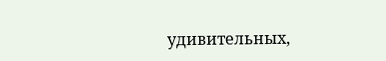удивительных,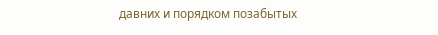давних и порядком позабытых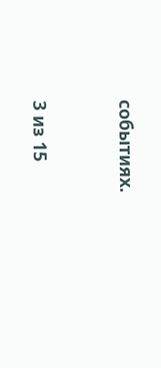событиях.



3 из 15